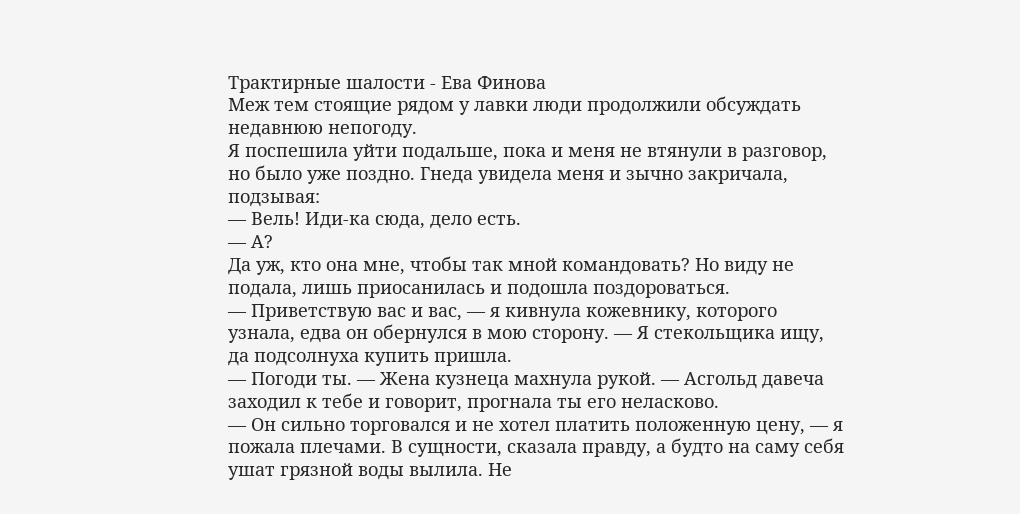Трактирные шалости - Ева Финова
Меж тем стоящие рядом у лавки люди продолжили обсуждать недавнюю непогоду.
Я поспешила уйти подальше, пока и меня не втянули в разговор, но было уже поздно. Гнеда увидела меня и зычно закричала, подзывая:
— Вель! Иди-ка сюда, дело есть.
— А?
Да уж, кто она мне, чтобы так мной командовать? Но виду не подала, лишь приосанилась и подошла поздороваться.
— Приветствую вас и вас, — я кивнула кожевнику, которого узнала, едва он обернулся в мою сторону. — Я стекольщика ищу, да подсолнуха купить пришла.
— Погоди ты. — Жена кузнеца махнула рукой. — Асгольд давеча заходил к тебе и говорит, прогнала ты его неласково.
— Он сильно торговался и не хотел платить положенную цену, — я пожала плечами. В сущности, сказала правду, а будто на саму себя ушат грязной воды вылила. Не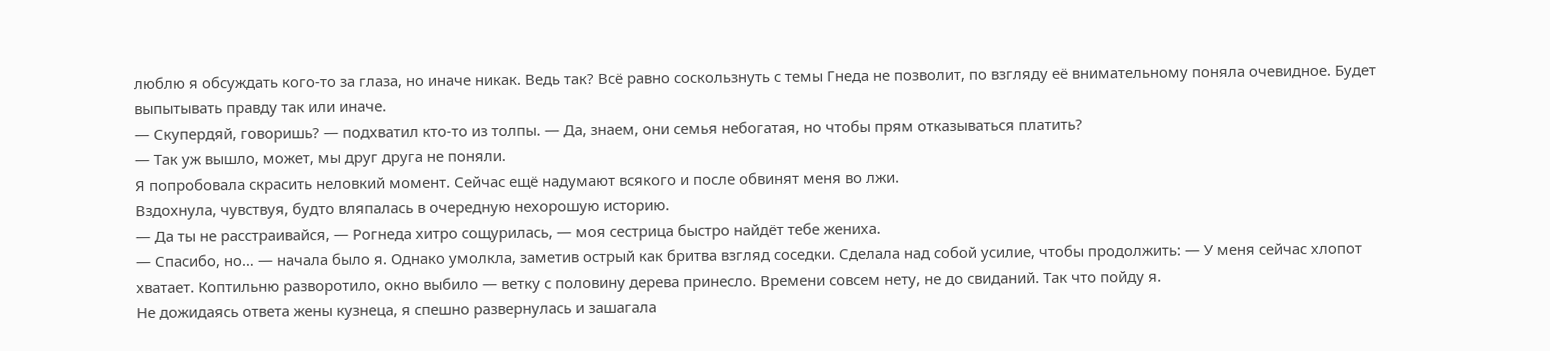люблю я обсуждать кого-то за глаза, но иначе никак. Ведь так? Всё равно соскользнуть с темы Гнеда не позволит, по взгляду её внимательному поняла очевидное. Будет выпытывать правду так или иначе.
— Скупердяй, говоришь? — подхватил кто-то из толпы. — Да, знаем, они семья небогатая, но чтобы прям отказываться платить?
— Так уж вышло, может, мы друг друга не поняли.
Я попробовала скрасить неловкий момент. Сейчас ещё надумают всякого и после обвинят меня во лжи.
Вздохнула, чувствуя, будто вляпалась в очередную нехорошую историю.
— Да ты не расстраивайся, — Рогнеда хитро сощурилась, — моя сестрица быстро найдёт тебе жениха.
— Спасибо, но… — начала было я. Однако умолкла, заметив острый как бритва взгляд соседки. Сделала над собой усилие, чтобы продолжить: — У меня сейчас хлопот хватает. Коптильню разворотило, окно выбило — ветку с половину дерева принесло. Времени совсем нету, не до свиданий. Так что пойду я.
Не дожидаясь ответа жены кузнеца, я спешно развернулась и зашагала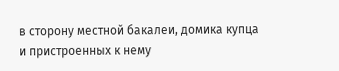в сторону местной бакалеи, домика купца и пристроенных к нему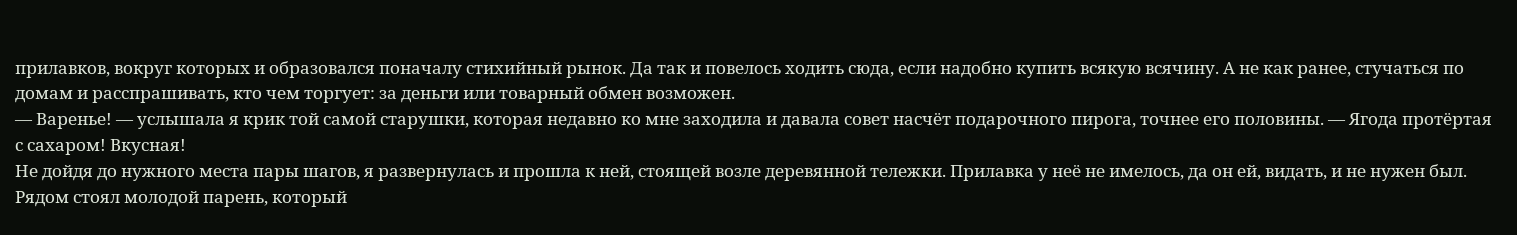прилавков, вокруг которых и образовался поначалу стихийный рынок. Да так и повелось ходить сюда, если надобно купить всякую всячину. А не как ранее, стучаться по домам и расспрашивать, кто чем торгует: за деньги или товарный обмен возможен.
— Варенье! — услышала я крик той самой старушки, которая недавно ко мне заходила и давала совет насчёт подарочного пирога, точнее его половины. — Ягода протёртая с сахаром! Вкусная!
Не дойдя до нужного места пары шагов, я развернулась и прошла к ней, стоящей возле деревянной тележки. Прилавка у неё не имелось, да он ей, видать, и не нужен был. Рядом стоял молодой парень, который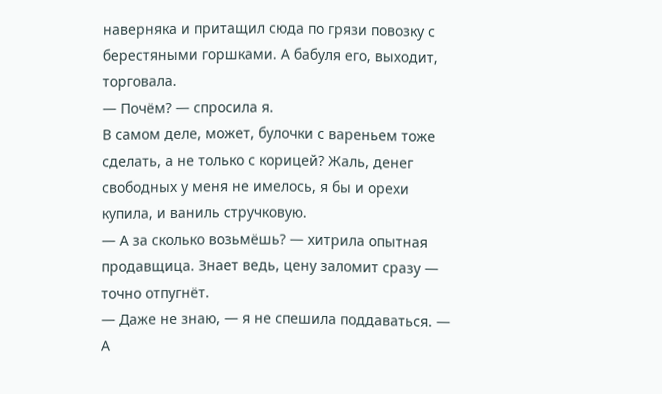наверняка и притащил сюда по грязи повозку с берестяными горшками. А бабуля его, выходит, торговала.
— Почём? — спросила я.
В самом деле, может, булочки с вареньем тоже сделать, а не только с корицей? Жаль, денег свободных у меня не имелось, я бы и орехи купила, и ваниль стручковую.
— А за сколько возьмёшь? — хитрила опытная продавщица. Знает ведь, цену заломит сразу — точно отпугнёт.
— Даже не знаю, — я не спешила поддаваться. — А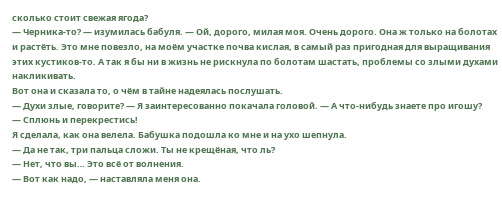сколько стоит свежая ягода?
— Черника-то? — изумилась бабуля. — Ой, дорого, милая моя. Очень дорого. Она ж только на болотах и растёть. Это мне повезло, на моём участке почва кислая, в самый раз пригодная для выращивания этих кустиков-то. А так я бы ни в жизнь не рискнула по болотам шастать, проблемы со злыми духами накликивать.
Вот она и сказала то, о чём в тайне надеялась послушать.
— Духи злые, говорите? — Я заинтересованно покачала головой. — А что-нибудь знаете про игошу?
— Сплюнь и перекрестись!
Я сделала, как она велела. Бабушка подошла ко мне и на ухо шепнула.
— Да не так, три пальца сложи. Ты не крещёная, что ль?
— Нет, что вы… Это всё от волнения.
— Вот как надо, — наставляла меня она.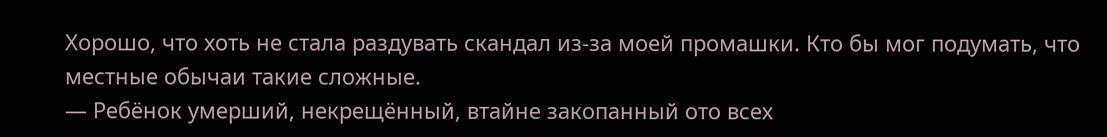Хорошо, что хоть не стала раздувать скандал из-за моей промашки. Кто бы мог подумать, что местные обычаи такие сложные.
— Ребёнок умерший, некрещённый, втайне закопанный ото всех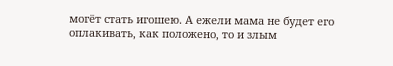могёт стать игошею. А ежели мама не будет его оплакивать, как положено, то и злым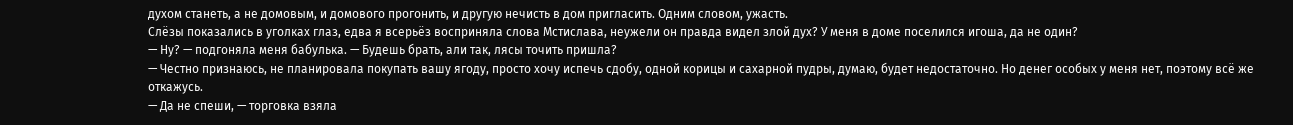духом станеть, а не домовым, и домового прогонить, и другую нечисть в дом пригласить. Одним словом, ужасть.
Слёзы показались в уголках глаз, едва я всерьёз восприняла слова Мстислава, неужели он правда видел злой дух? У меня в доме поселился игоша, да не один?
— Ну? — подгоняла меня бабулька. — Будешь брать, али так, лясы точить пришла?
— Честно признаюсь, не планировала покупать вашу ягоду, просто хочу испечь сдобу, одной корицы и сахарной пудры, думаю, будет недостаточно. Но денег особых у меня нет, поэтому всё же откажусь.
— Да не спеши, — торговка взяла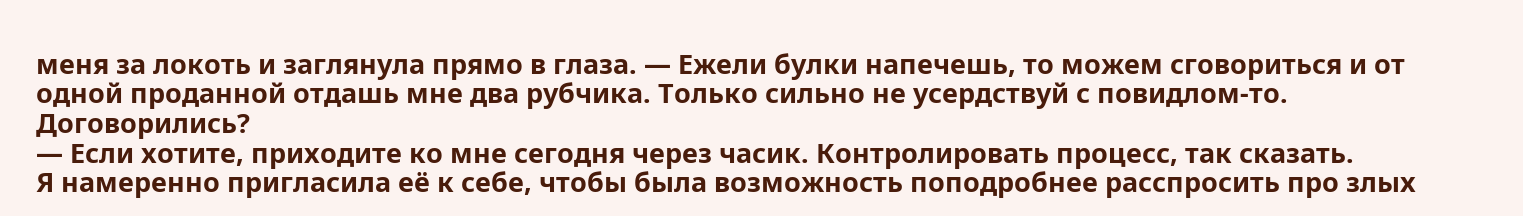меня за локоть и заглянула прямо в глаза. — Ежели булки напечешь, то можем сговориться и от одной проданной отдашь мне два рубчика. Только сильно не усердствуй с повидлом-то. Договорились?
— Если хотите, приходите ко мне сегодня через часик. Контролировать процесс, так сказать.
Я намеренно пригласила её к себе, чтобы была возможность поподробнее расспросить про злых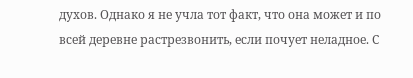духов. Однако я не учла тот факт, что она может и по всей деревне растрезвонить, если почует неладное. С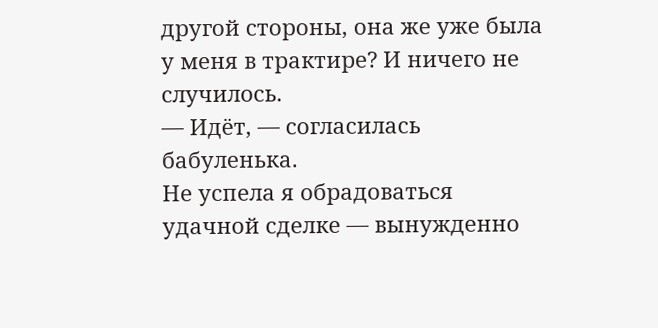другой стороны, она же уже была у меня в трактире? И ничего не случилось.
— Идёт, — согласилась бабуленька.
Не успела я обрадоваться удачной сделке — вынужденно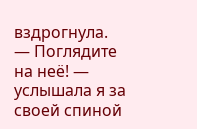вздрогнула.
— Поглядите на неё! — услышала я за своей спиной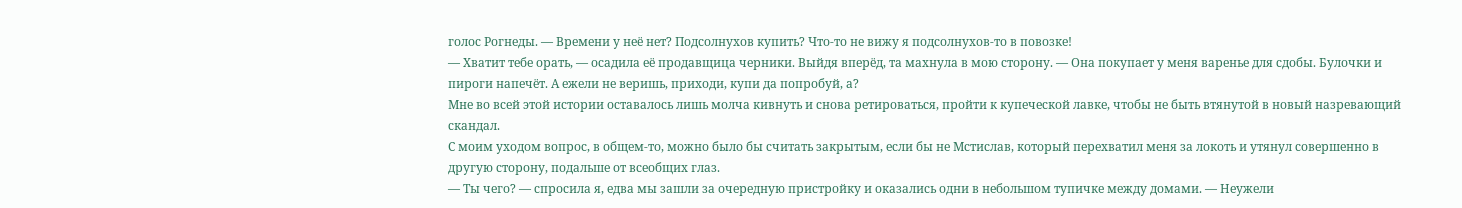голос Рогнеды. — Времени у неё нет? Подсолнухов купить? Что-то не вижу я подсолнухов-то в повозке!
— Хватит тебе орать, — осадила её продавщица черники. Выйдя вперёд, та махнула в мою сторону. — Она покупает у меня варенье для сдобы. Булочки и пироги напечёт. А ежели не веришь, приходи, купи да попробуй, а?
Мне во всей этой истории оставалось лишь молча кивнуть и снова ретироваться, пройти к купеческой лавке, чтобы не быть втянутой в новый назревающий скандал.
С моим уходом вопрос, в общем-то, можно было бы считать закрытым, если бы не Мстислав, который перехватил меня за локоть и утянул совершенно в другую сторону, подальше от всеобщих глаз.
— Ты чего? — спросила я, едва мы зашли за очередную пристройку и оказались одни в небольшом тупичке между домами. — Неужели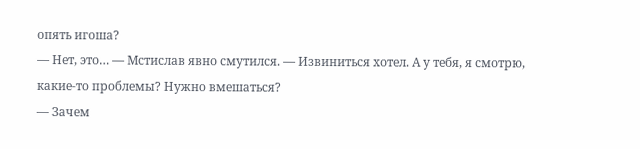опять игоша?
— Нет, это… — Мстислав явно смутился. — Извиниться хотел. А у тебя, я смотрю, какие-то проблемы? Нужно вмешаться?
— Зачем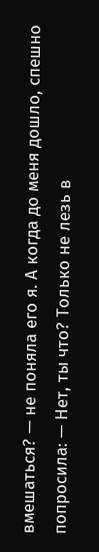вмешаться? — не поняла его я. А когда до меня дошло, спешно попросила: — Нет, ты что? Только не лезь в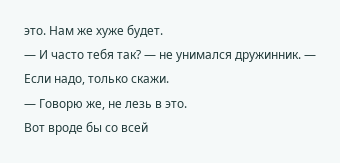это. Нам же хуже будет.
— И часто тебя так? — не унимался дружинник. — Если надо, только скажи.
— Говорю же, не лезь в это.
Вот вроде бы со всей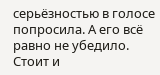серьёзностью в голосе попросила. А его всё равно не убедило. Стоит и